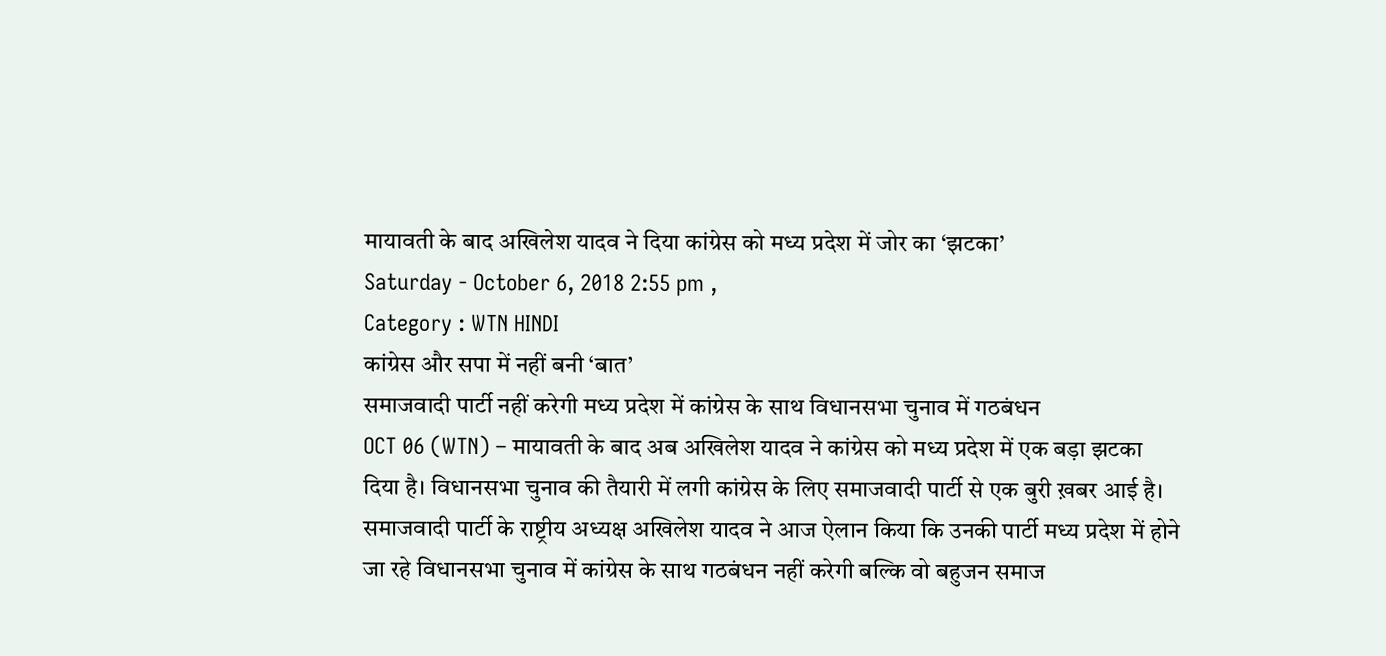मायावती के बाद अखिलेश यादव ने दिया कांग्रेस को मध्य प्रदेश में जोर का ‘झटका’
Saturday - October 6, 2018 2:55 pm ,
Category : WTN HINDI
कांग्रेस और सपा में नहीं बनी ‘बात’
समाजवादी पार्टी नहीं करेगी मध्य प्रदेश में कांग्रेस के साथ विधानसभा चुनाव में गठबंधन
OCT 06 (WTN) – मायावती के बाद अब अखिलेश यादव ने कांग्रेस को मध्य प्रदेश में एक बड़ा झटका दिया है। विधानसभा चुनाव की तैयारी में लगी कांग्रेस के लिए समाजवादी पार्टी से एक बुरी ख़बर आई है। समाजवादी पार्टी के राष्ट्रीय अध्यक्ष अखिलेश यादव ने आज ऐलान किया कि उनकी पार्टी मध्य प्रदेश में होने जा रहे विधानसभा चुनाव में कांग्रेस के साथ गठबंधन नहीं करेगी बल्कि वो बहुजन समाज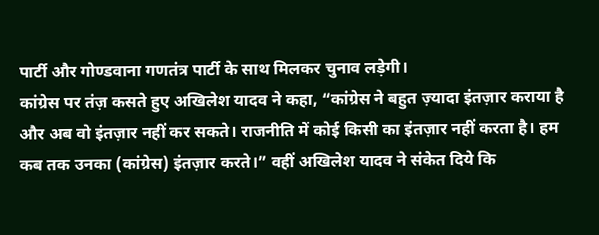पार्टी और गोण्डवाना गणतंत्र पार्टी के साथ मिलकर चुनाव लड़ेगी।
कांग्रेस पर तंज़ कसते हुए अखिलेश यादव ने कहा, “कांग्रेस ने बहुत ज़्यादा इंतज़ार कराया है और अब वो इंतज़ार नहीं कर सकते। राजनीति में कोई किसी का इंतज़ार नहीं करता है। हम कब तक उनका (कांग्रेस) इंतज़ार करते।” वहीं अखिलेश यादव ने संकेत दिये कि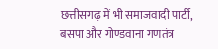छत्तीसगढ़ में भी समाजवादी पार्टी, बसपा और गोण्डवाना गणतंत्र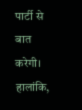पार्टी से बात करेगी। हालांकि,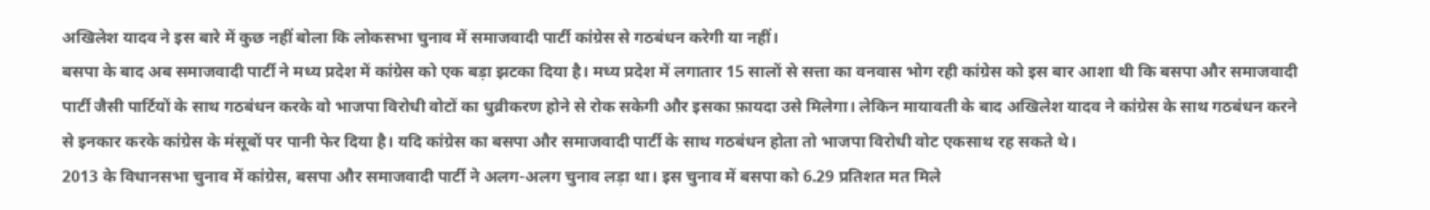अखिलेश यादव ने इस बारे में कुछ नहीं बोला कि लोकसभा चुनाव में समाजवादी पार्टी कांग्रेस से गठबंधन करेगी या नहीं।
बसपा के बाद अब समाजवादी पार्टी ने मध्य प्रदेश में कांग्रेस को एक बड़ा झटका दिया है। मध्य प्रदेश में लगातार 15 सालों से सत्ता का वनवास भोग रही कांग्रेस को इस बार आशा थी कि बसपा और समाजवादी पार्टी जैसी पार्टियों के साथ गठबंधन करके वो भाजपा विरोधी वोटों का धुव्रीकरण होने से रोक सकेगी और इसका फ़ायदा उसे मिलेगा। लेकिन मायावती के बाद अखिलेश यादव ने कांग्रेस के साथ गठबंधन करने से इनकार करके कांग्रेस के मंसूबों पर पानी फेर दिया है। यदि कांग्रेस का बसपा और समाजवादी पार्टी के साथ गठबंधन होता तो भाजपा विरोधी वोट एकसाथ रह सकते थे।
2013 के विधानसभा चुनाव में कांग्रेस, बसपा और समाजवादी पार्टी ने अलग-अलग चुनाव लड़ा था। इस चुनाव में बसपा को 6.29 प्रतिशत मत मिले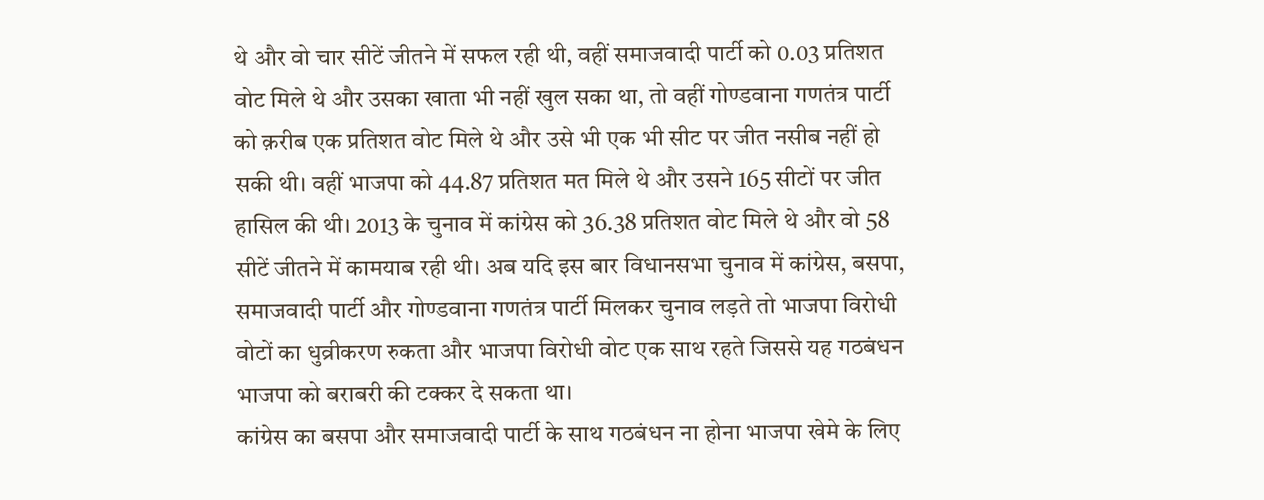थे और वो चार सीटें जीतने में सफल रही थी, वहीं समाजवादी पार्टी को 0.03 प्रतिशत वोट मिले थे और उसका खाता भी नहीं खुल सका था, तो वहीं गोण्डवाना गणतंत्र पार्टी को क़रीब एक प्रतिशत वोट मिले थे और उसे भी एक भी सीट पर जीत नसीब नहीं हो सकी थी। वहीं भाजपा को 44.87 प्रतिशत मत मिले थे और उसने 165 सीटों पर जीत हासिल की थी। 2013 के चुनाव में कांग्रेस को 36.38 प्रतिशत वोट मिले थे और वो 58 सीटें जीतने में कामयाब रही थी। अब यदि इस बार विधानसभा चुनाव में कांग्रेस, बसपा, समाजवादी पार्टी और गोण्डवाना गणतंत्र पार्टी मिलकर चुनाव लड़ते तो भाजपा विरोधी वोटों का धुव्रीकरण रुकता और भाजपा विरोधी वोट एक साथ रहते जिससे यह गठबंधन भाजपा को बराबरी की टक्कर दे सकता था।
कांग्रेस का बसपा और समाजवादी पार्टी के साथ गठबंधन ना होना भाजपा खेमे के लिए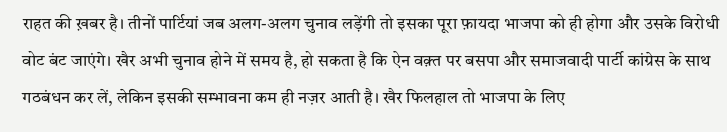राहत की ख़बर है। तीनों पार्टियां जब अलग-अलग चुनाव लड़ेंगी तो इसका पूरा फ़ायदा भाजपा को ही होगा और उसके विरोधी वोट बंट जाएंगे। खैर अभी चुनाव होने में समय है, हो सकता है कि ऐन वक़्त पर बसपा और समाजवादी पार्टी कांग्रेस के साथ गठबंधन कर लें, लेकिन इसकी सम्भावना कम ही नज़र आती है। खैर फिलहाल तो भाजपा के लिए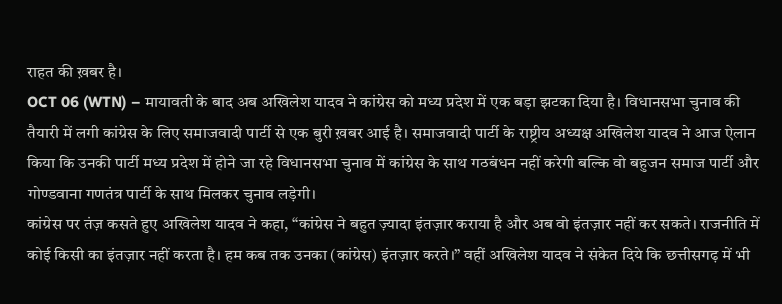राहत की ख़बर है।
OCT 06 (WTN) – मायावती के बाद अब अखिलेश यादव ने कांग्रेस को मध्य प्रदेश में एक बड़ा झटका दिया है। विधानसभा चुनाव की तैयारी में लगी कांग्रेस के लिए समाजवादी पार्टी से एक बुरी ख़बर आई है। समाजवादी पार्टी के राष्ट्रीय अध्यक्ष अखिलेश यादव ने आज ऐलान किया कि उनकी पार्टी मध्य प्रदेश में होने जा रहे विधानसभा चुनाव में कांग्रेस के साथ गठबंधन नहीं करेगी बल्कि वो बहुजन समाज पार्टी और गोण्डवाना गणतंत्र पार्टी के साथ मिलकर चुनाव लड़ेगी।
कांग्रेस पर तंज़ कसते हुए अखिलेश यादव ने कहा, “कांग्रेस ने बहुत ज़्यादा इंतज़ार कराया है और अब वो इंतज़ार नहीं कर सकते। राजनीति में कोई किसी का इंतज़ार नहीं करता है। हम कब तक उनका (कांग्रेस) इंतज़ार करते।” वहीं अखिलेश यादव ने संकेत दिये कि छत्तीसगढ़ में भी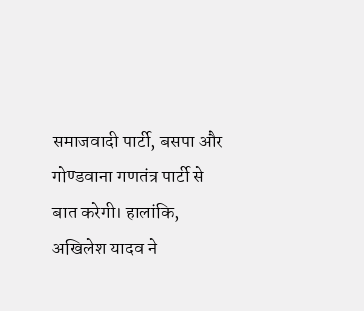समाजवादी पार्टी, बसपा और गोण्डवाना गणतंत्र पार्टी से बात करेगी। हालांकि, अखिलेश यादव ने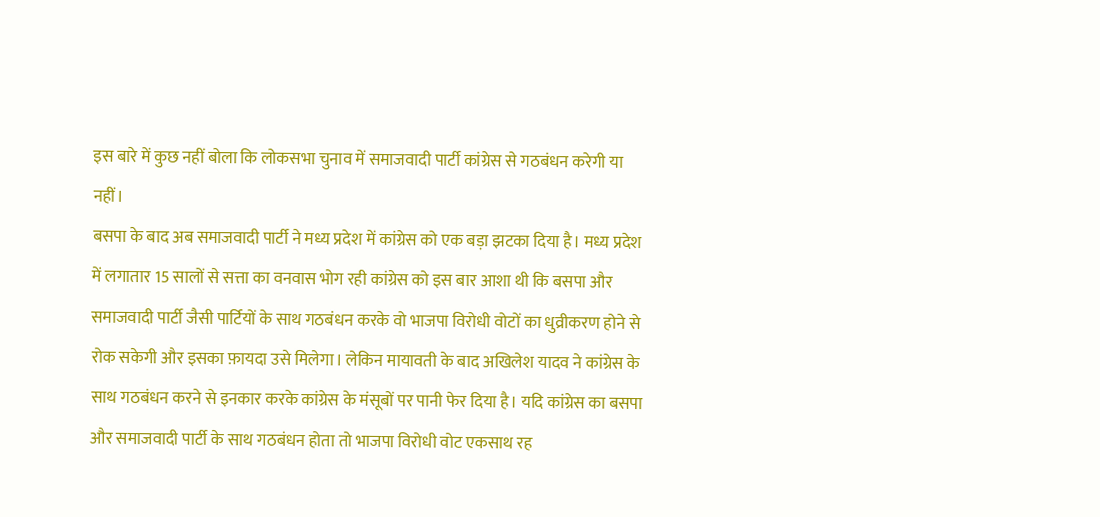इस बारे में कुछ नहीं बोला कि लोकसभा चुनाव में समाजवादी पार्टी कांग्रेस से गठबंधन करेगी या नहीं।
बसपा के बाद अब समाजवादी पार्टी ने मध्य प्रदेश में कांग्रेस को एक बड़ा झटका दिया है। मध्य प्रदेश में लगातार 15 सालों से सत्ता का वनवास भोग रही कांग्रेस को इस बार आशा थी कि बसपा और समाजवादी पार्टी जैसी पार्टियों के साथ गठबंधन करके वो भाजपा विरोधी वोटों का धुव्रीकरण होने से रोक सकेगी और इसका फ़ायदा उसे मिलेगा। लेकिन मायावती के बाद अखिलेश यादव ने कांग्रेस के साथ गठबंधन करने से इनकार करके कांग्रेस के मंसूबों पर पानी फेर दिया है। यदि कांग्रेस का बसपा और समाजवादी पार्टी के साथ गठबंधन होता तो भाजपा विरोधी वोट एकसाथ रह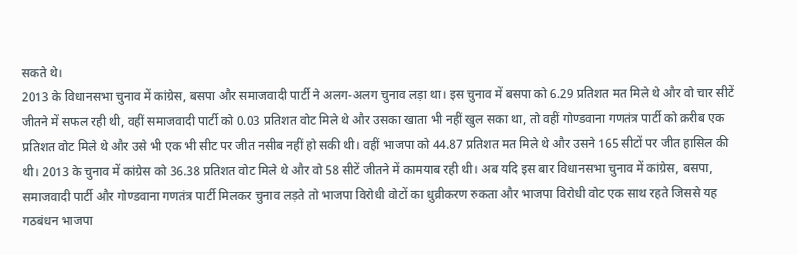सकते थे।
2013 के विधानसभा चुनाव में कांग्रेस, बसपा और समाजवादी पार्टी ने अलग-अलग चुनाव लड़ा था। इस चुनाव में बसपा को 6.29 प्रतिशत मत मिले थे और वो चार सीटें जीतने में सफल रही थी, वहीं समाजवादी पार्टी को 0.03 प्रतिशत वोट मिले थे और उसका खाता भी नहीं खुल सका था, तो वहीं गोण्डवाना गणतंत्र पार्टी को क़रीब एक प्रतिशत वोट मिले थे और उसे भी एक भी सीट पर जीत नसीब नहीं हो सकी थी। वहीं भाजपा को 44.87 प्रतिशत मत मिले थे और उसने 165 सीटों पर जीत हासिल की थी। 2013 के चुनाव में कांग्रेस को 36.38 प्रतिशत वोट मिले थे और वो 58 सीटें जीतने में कामयाब रही थी। अब यदि इस बार विधानसभा चुनाव में कांग्रेस, बसपा, समाजवादी पार्टी और गोण्डवाना गणतंत्र पार्टी मिलकर चुनाव लड़ते तो भाजपा विरोधी वोटों का धुव्रीकरण रुकता और भाजपा विरोधी वोट एक साथ रहते जिससे यह गठबंधन भाजपा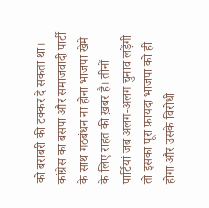को बराबरी की टक्कर दे सकता था।
कांग्रेस का बसपा और समाजवादी पार्टी के साथ गठबंधन ना होना भाजपा खेमे के लिए राहत की ख़बर है। तीनों पार्टियां जब अलग-अलग चुनाव लड़ेंगी तो इसका पूरा फ़ायदा भाजपा को ही होगा और उसके विरोधी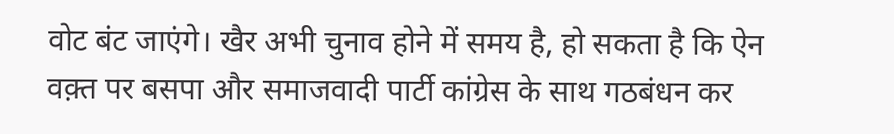वोट बंट जाएंगे। खैर अभी चुनाव होने में समय है, हो सकता है कि ऐन वक़्त पर बसपा और समाजवादी पार्टी कांग्रेस के साथ गठबंधन कर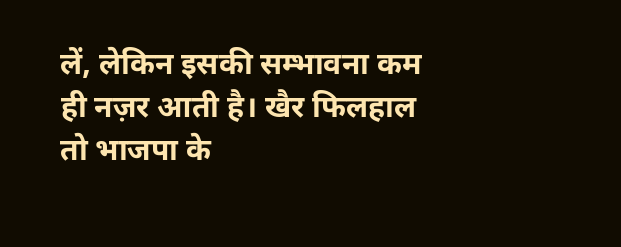लें, लेकिन इसकी सम्भावना कम ही नज़र आती है। खैर फिलहाल तो भाजपा के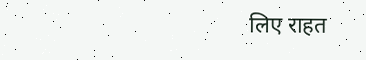लिए राहत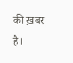की ख़बर है।